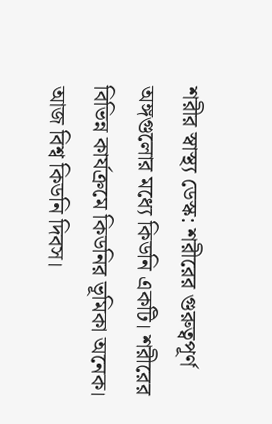শরীর স্বাস্থ্য ডেস্ক: শরীরের গুরুত্বপূর্ণ অঙ্গগুলোর মধ্যে কিডনি একটি। শরীরের বিভিন্ন কার্যক্রমে কিডনির ভূমিকা অনেক। আজ বিশ্ব কিডনি দিবস।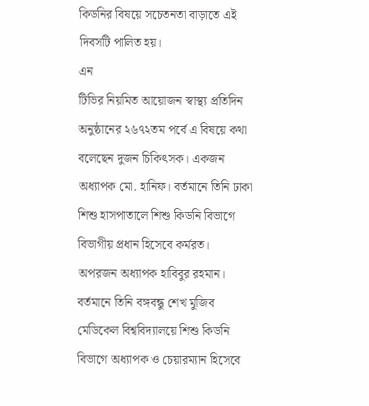কিডনির বিষয়ে সচেতনতা বাড়াতে এই দিবসটি পালিত হয়।
এন
টিভির নিয়মিত আয়োজন স্বাস্থ্য প্রতিদিন অনুষ্ঠানের ২৬৭২তম পর্বে এ বিষয়ে কথা বলেছেন দুজন চিকিৎসক। একজন অধ্যাপক মো. হানিফ। বর্তমানে তিনি ঢাকা শিশু হাসপাতালে শিশু কিডনি বিভাগে বিভাগীয় প্রধান হিসেবে কর্মরত।
অপরজন অধ্যাপক হাবিবুর রহমান। বর্তমানে তিনি বঙ্গবন্ধু শেখ মুজিব মেডিকেল বিশ্ববিদ্যালয়ে শিশু কিডনি বিভাগে অধ্যাপক ও চেয়ারম্যান হিসেবে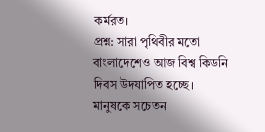কর্মরত।
প্রশ্ন: সারা পৃথিবীর মতো বাংলাদেশেও আজ বিশ্ব কিডনি দিবস উদযাপিত হচ্ছে। মানুষকে সচেতন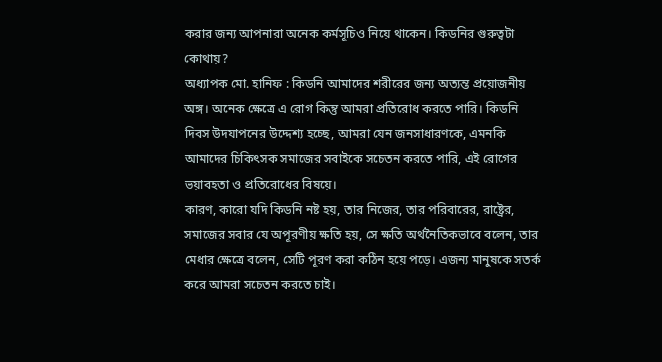করার জন্য আপনারা অনেক কর্মসূচিও নিয়ে থাকেন। কিডনির গুরুত্বটা কোথায়?
অধ্যাপক মো. হানিফ : কিডনি আমাদের শরীরের জন্য অত্যন্ত প্রয়োজনীয় অঙ্গ। অনেক ক্ষেত্রে এ রোগ কিন্তু আমরা প্রতিরোধ করতে পারি। কিডনি দিবস উদযাপনের উদ্দেশ্য হচ্ছে, আমরা যেন জনসাধারণকে, এমনকি আমাদের চিকিৎসক সমাজের সবাইকে সচেতন করতে পারি, এই রোগের ভয়াবহতা ও প্রতিরোধের বিষয়ে।
কারণ, কারো যদি কিডনি নষ্ট হয়, তার নিজের, তার পরিবারের, রাষ্ট্রের, সমাজের সবার যে অপূরণীয় ক্ষতি হয়, সে ক্ষতি অর্থনৈতিকভাবে বলেন, তার মেধার ক্ষেত্রে বলেন, সেটি পূরণ করা কঠিন হয়ে পড়ে। এজন্য মানুষকে সতর্ক করে আমরা সচেতন করতে চাই।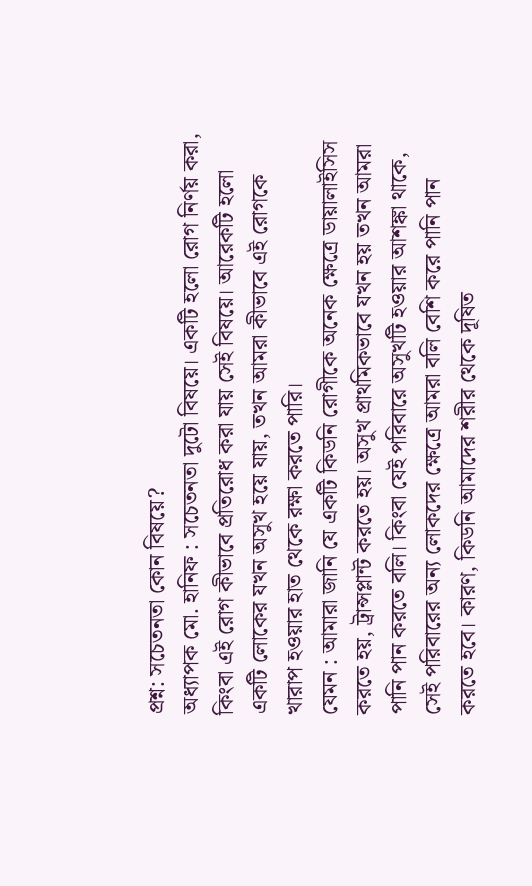প্রশ্ন: সচেতনতা কোন বিষয়ে?
অধ্যাপক মো. হানিফ : সচেতনতা দুটো বিষয়ে। একটি হলো রোগ নির্ণয় করা, কিংবা এই রোগ কীভাবে প্রতিরোধ করা যায় সেই বিষয়ে। আরেকটি হলো একটি লোকের যখন অসুখ হয়ে যায়, তখন আমরা কীভাবে এই রোগকে খারাপ হওয়ার হাত থেকে রক্ষা করতে পারি।
যেমন : আমারা জানি যে একটি কিডনি রোগীকে অনেক ক্ষেত্রে ডায়ালাইসিস করতে হয়, ট্রান্সপ্লান্ট করতে হয়। অসুখ প্রাথমিকভাবে যখন হয় তখন আমরা পানি পান করতে বলি। কিংবা যেই পরিবারে অসুখটি হওয়ার আশঙ্কা থাকে, সেই পরিবারের অন্য লোকদের ক্ষেত্রে আমরা বলি বেশি করে পানি পান করতে হবে। কারণ, কিডনি আমাদের শরীর থেকে দূষিত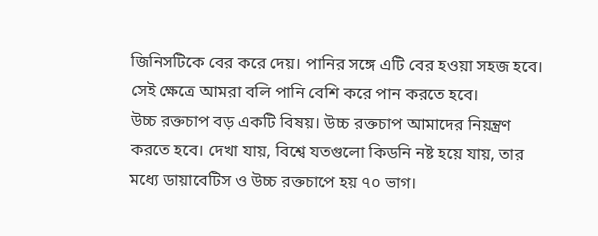জিনিসটিকে বের করে দেয়। পানির সঙ্গে এটি বের হওয়া সহজ হবে। সেই ক্ষেত্রে আমরা বলি পানি বেশি করে পান করতে হবে।
উচ্চ রক্তচাপ বড় একটি বিষয়। উচ্চ রক্তচাপ আমাদের নিয়ন্ত্রণ করতে হবে। দেখা যায়, বিশ্বে যতগুলো কিডনি নষ্ট হয়ে যায়, তার মধ্যে ডায়াবেটিস ও উচ্চ রক্তচাপে হয় ৭০ ভাগ।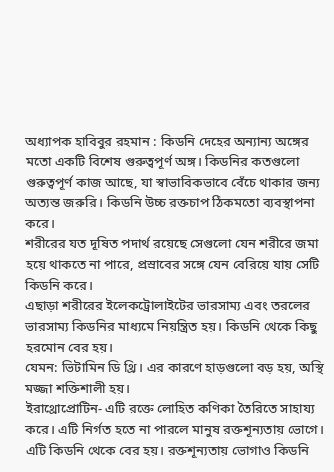অধ্যাপক হাবিবুর রহমান : কিডনি দেহের অন্যান্য অঙ্গের মতো একটি বিশেষ গুরুত্বপূর্ণ অঙ্গ। কিডনির কতগুলো গুরুত্বপূর্ণ কাজ আছে, যা স্বাভাবিকভাবে বেঁচে থাকার জন্য অত্যন্ত জরুরি। কিডনি উচ্চ রক্তচাপ ঠিকমতো ব্যবস্থাপনা করে।
শরীরের যত দূষিত পদার্থ রয়েছে সেগুলো যেন শরীরে জমা হয়ে থাকতে না পারে, প্রস্রাবের সঙ্গে যেন বেরিয়ে যায় সেটি কিডনি করে।
এছাড়া শরীরের ইলেকট্রোলাইটের ভারসাম্য এবং তরলের ভারসাম্য কিডনির মাধ্যমে নিয়ন্ত্রিত হয়। কিডনি থেকে কিছু হরমোন বের হয়।
যেমন: ভিটামিন ডি থ্রি। এর কারণে হাড়গুলো বড় হয়, অস্থি মজ্জা শক্তিশালী হয়।
ইরাথ্রোপ্রোটিন- এটি রক্তে লোহিত কণিকা তৈরিতে সাহায্য করে। এটি নির্গত হতে না পারলে মানুষ রক্তশূন্যতায় ভোগে। এটি কিডনি থেকে বের হয়। রক্তশূন্যতায় ভোগাও কিডনি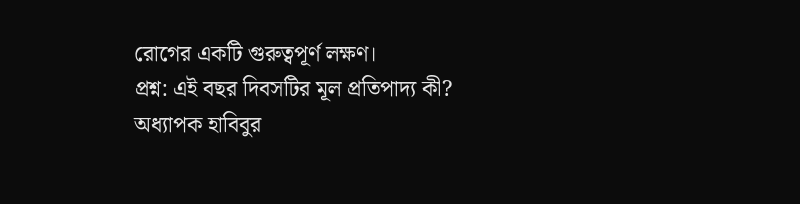রোগের একটি গুরুত্বপূর্ণ লক্ষণ।
প্রশ্ন: এই বছর দিবসটির মূল প্রতিপাদ্য কী?
অধ্যাপক হাবিবুর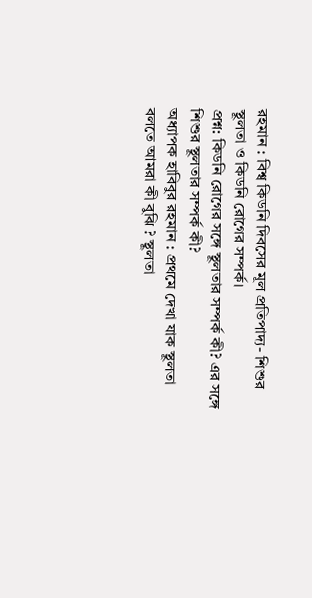রহমান : বিশ্ব কিডনি দিবসের মূল প্রতিপাদ্য- শিশুর স্থূলতা ও কিডনি রোগের সম্পর্ক।
প্রশ্ন: কিডনি রোগের সঙ্গে স্থূলতার সম্পর্ক কী? এর সঙ্গে শিশুর স্থূলতার সম্পর্ক কী?
অধ্যাপক হাবিবুর রহমান : প্রথমে দেখা যাক স্থূলতা বলতে আমরা কী বুঝি ? স্থূলতা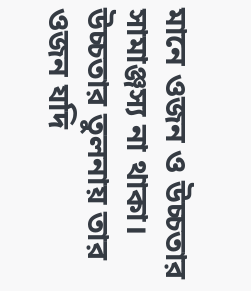মানে ওজন ও উচ্চতার সামাঞ্জস্য না থাকা। উচ্চতার তুলনায় তার ওজন যদি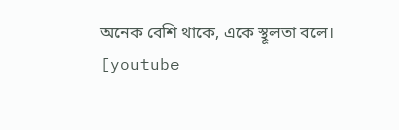অনেক বেশি থাকে, একে স্থূলতা বলে।
[youtube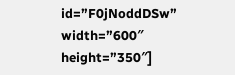id=”F0jNoddDSw” width=”600″ height=”350″]